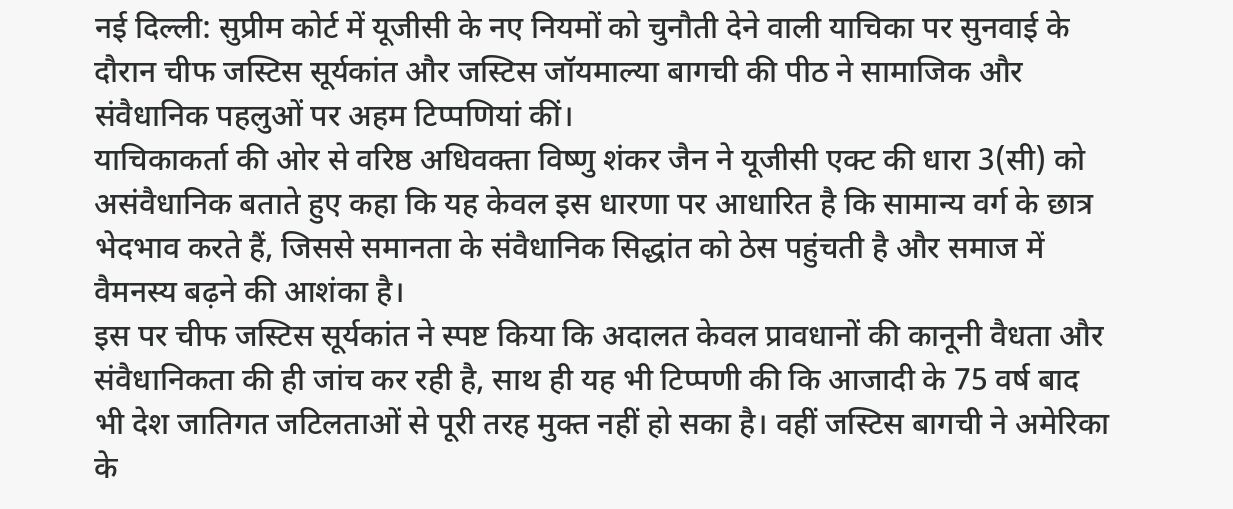नई दिल्ली: सुप्रीम कोर्ट में यूजीसी के नए नियमों को चुनौती देने वाली याचिका पर सुनवाई के दौरान चीफ जस्टिस सूर्यकांत और जस्टिस जॉयमाल्या बागची की पीठ ने सामाजिक और संवैधानिक पहलुओं पर अहम टिप्पणियां कीं।
याचिकाकर्ता की ओर से वरिष्ठ अधिवक्ता विष्णु शंकर जैन ने यूजीसी एक्ट की धारा 3(सी) को असंवैधानिक बताते हुए कहा कि यह केवल इस धारणा पर आधारित है कि सामान्य वर्ग के छात्र भेदभाव करते हैं, जिससे समानता के संवैधानिक सिद्धांत को ठेस पहुंचती है और समाज में वैमनस्य बढ़ने की आशंका है।
इस पर चीफ जस्टिस सूर्यकांत ने स्पष्ट किया कि अदालत केवल प्रावधानों की कानूनी वैधता और संवैधानिकता की ही जांच कर रही है, साथ ही यह भी टिप्पणी की कि आजादी के 75 वर्ष बाद भी देश जातिगत जटिलताओं से पूरी तरह मुक्त नहीं हो सका है। वहीं जस्टिस बागची ने अमेरिका के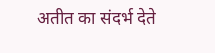अतीत का संदर्भ देते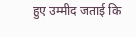हुए उम्मीद जताई कि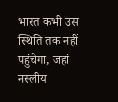भारत कभी उस स्थिति तक नहीं पहुंचेगा, जहां नस्लीय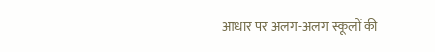आधार पर अलग-अलग स्कूलों की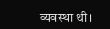व्यवस्था थी।